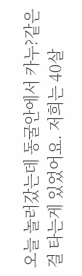오늘 놀러갔는데 동굴안에서 카누?같은걸 타는게 있었어요. 저희는 40살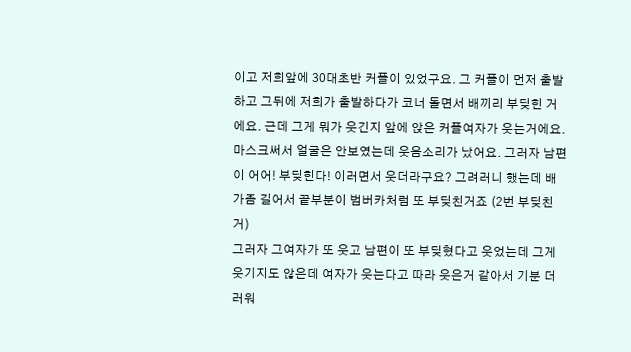이고 저희앞에 30대초반 커플이 있었구요. 그 커플이 먼저 출발하고 그뒤에 저희가 출발하다가 코너 돌면서 배끼리 부딪힌 거에요. 근데 그게 뭐가 웃긴지 앞에 앉은 커플여자가 웃는거에요. 마스크써서 얼굴은 안보였는데 웃음소리가 났어요. 그러자 남편이 어어! 부딪힌다! 이러면서 웃더라구요? 그려러니 했는데 배가좀 길어서 끝부분이 범버카처럼 또 부딪친거죠 (2번 부딪친거)
그러자 그여자가 또 웃고 남편이 또 부딪혔다고 웃었는데 그게 웃기지도 않은데 여자가 웃는다고 따라 웃은거 같아서 기분 더러워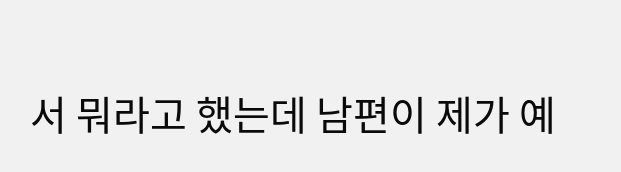서 뭐라고 했는데 남편이 제가 예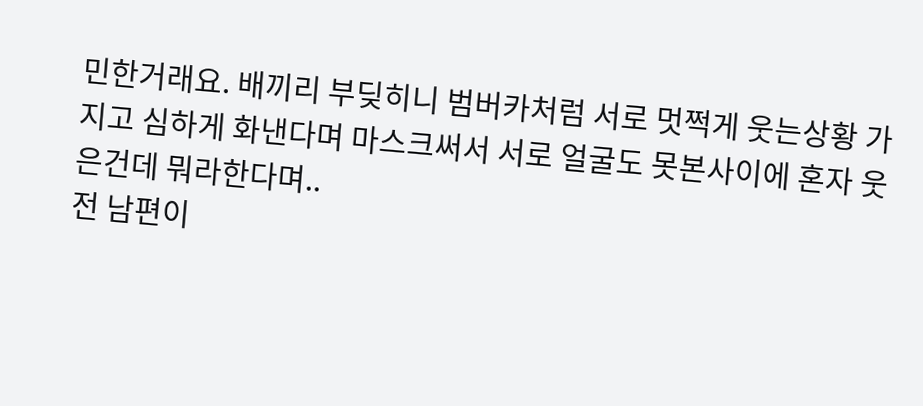민한거래요. 배끼리 부딪히니 범버카처럼 서로 멋쩍게 웃는상황 가지고 심하게 화낸다며 마스크써서 서로 얼굴도 못본사이에 혼자 웃은건데 뭐라한다며..
전 남편이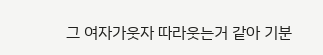그 여자가웃자 따라웃는거 같아 기분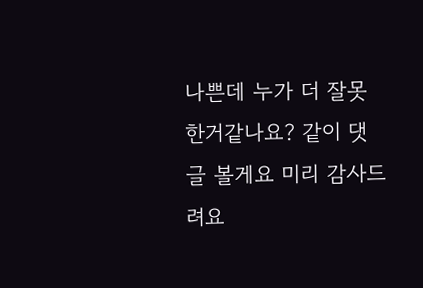나쁜데 누가 더 잘못한거같나요? 같이 댓글 볼게요 미리 감사드려요